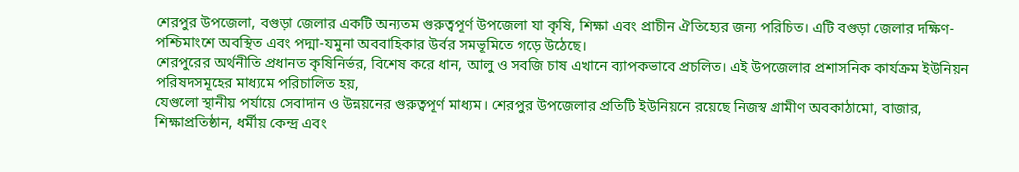শেরপুর উপজেলা, বগুড়া জেলার একটি অন্যতম গুরুত্বপূর্ণ উপজেলা যা কৃষি, শিক্ষা এবং প্রাচীন ঐতিহ্যের জন্য পরিচিত। এটি বগুড়া জেলার দক্ষিণ-পশ্চিমাংশে অবস্থিত এবং পদ্মা-যমুনা অববাহিকার উর্বর সমভূমিতে গড়ে উঠেছে।
শেরপুরের অর্থনীতি প্রধানত কৃষিনির্ভর, বিশেষ করে ধান, আলু ও সবজি চাষ এখানে ব্যাপকভাবে প্রচলিত। এই উপজেলার প্রশাসনিক কার্যক্রম ইউনিয়ন পরিষদসমূহের মাধ্যমে পরিচালিত হয়,
যেগুলো স্থানীয় পর্যায়ে সেবাদান ও উন্নয়নের গুরুত্বপূর্ণ মাধ্যম। শেরপুর উপজেলার প্রতিটি ইউনিয়নে রয়েছে নিজস্ব গ্রামীণ অবকাঠামো, বাজার, শিক্ষাপ্রতিষ্ঠান, ধর্মীয় কেন্দ্র এবং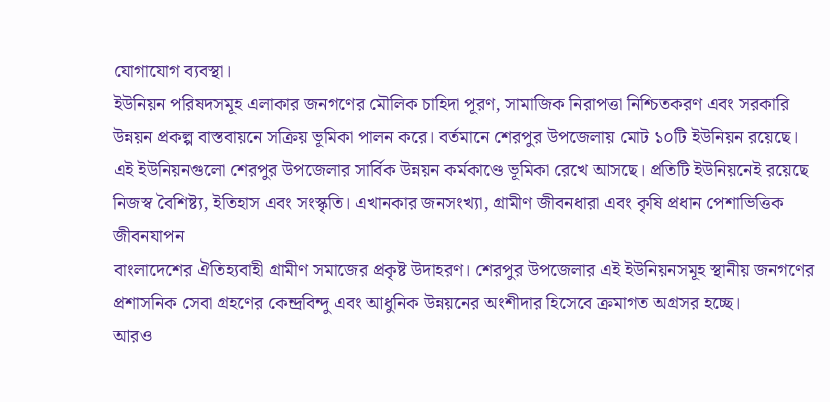যোগাযোগ ব্যবস্থা।
ইউনিয়ন পরিষদসমূহ এলাকার জনগণের মৌলিক চাহিদা পূরণ, সামাজিক নিরাপত্তা নিশ্চিতকরণ এবং সরকারি উন্নয়ন প্রকল্প বাস্তবায়নে সক্রিয় ভূমিকা পালন করে। বর্তমানে শেরপুর উপজেলায় মোট ১০টি ইউনিয়ন রয়েছে।
এই ইউনিয়নগুলো শেরপুর উপজেলার সার্বিক উন্নয়ন কর্মকাণ্ডে ভূমিকা রেখে আসছে। প্রতিটি ইউনিয়নেই রয়েছে নিজস্ব বৈশিষ্ট্য, ইতিহাস এবং সংস্কৃতি। এখানকার জনসংখ্যা, গ্রামীণ জীবনধারা এবং কৃষি প্রধান পেশাভিত্তিক জীবনযাপন
বাংলাদেশের ঐতিহ্যবাহী গ্রামীণ সমাজের প্রকৃষ্ট উদাহরণ। শেরপুর উপজেলার এই ইউনিয়নসমূহ স্থানীয় জনগণের প্রশাসনিক সেবা গ্রহণের কেন্দ্রবিন্দু এবং আধুনিক উন্নয়নের অংশীদার হিসেবে ক্রমাগত অগ্রসর হচ্ছে।
আরও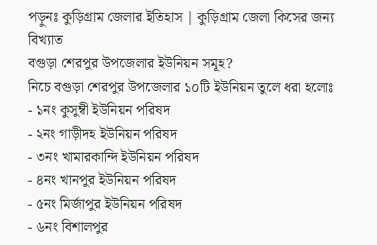পড়ুনঃ কুড়িগ্রাম জেলার ইতিহাস | কুড়িগ্রাম জেলা কিসের জন্য বিখ্যাত
বগুড়া শেরপুর উপজেলার ইউনিয়ন সমূহ?
নিচে বগুড়া শেরপুর উপজেলার ১০টি ইউনিয়ন তুলে ধরা হলোঃ
- ১নং কুসুম্বী ইউনিয়ন পরিষদ
- ২নং গাড়ীদহ ইউনিয়ন পরিষদ
- ৩নং খামারকান্দি ইউনিয়ন পরিষদ
- ৪নং খানপুর ইউনিয়ন পরিষদ
- ৫নং মির্জাপুর ইউনিয়ন পরিষদ
- ৬নং বিশালপুর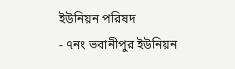ইউনিয়ন পরিষদ
- ৭নং ভবানীপুর ইউনিয়ন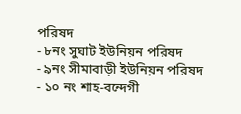পরিষদ
- ৮নং সুঘাট ইউনিয়ন পরিষদ
- ৯নং সীমাবাড়ী ইউনিয়ন পরিষদ
- ১০ নং শাহ-বন্দেগী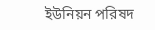ইউনিয়ন পরিষদ